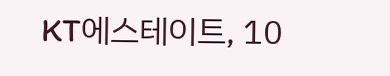KT에스테이트, 10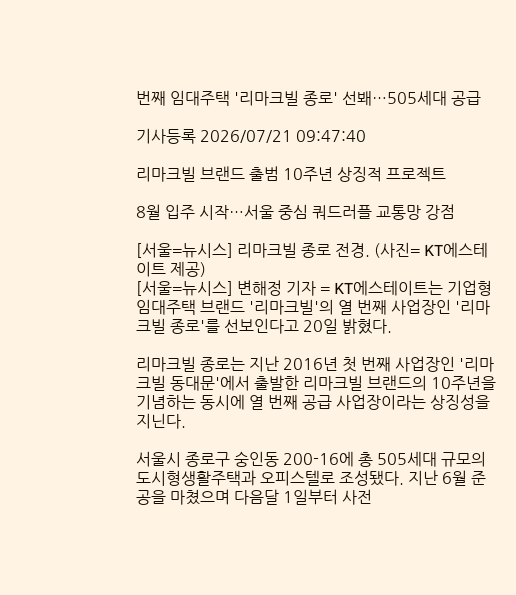번째 임대주택 '리마크빌 종로' 선봬…505세대 공급

기사등록 2026/07/21 09:47:40

리마크빌 브랜드 출범 10주년 상징적 프로젝트

8월 입주 시작…서울 중심 쿼드러플 교통망 강점

[서울=뉴시스] 리마크빌 종로 전경. (사진= KT에스테이트 제공)
[서울=뉴시스] 변해정 기자 = KT에스테이트는 기업형 임대주택 브랜드 '리마크빌'의 열 번째 사업장인 '리마크빌 종로'를 선보인다고 20일 밝혔다.

리마크빌 종로는 지난 2016년 첫 번째 사업장인 '리마크빌 동대문'에서 출발한 리마크빌 브랜드의 10주년을 기념하는 동시에 열 번째 공급 사업장이라는 상징성을 지닌다.

서울시 종로구 숭인동 200-16에 총 505세대 규모의 도시형생활주택과 오피스텔로 조성됐다. 지난 6월 준공을 마쳤으며 다음달 1일부터 사전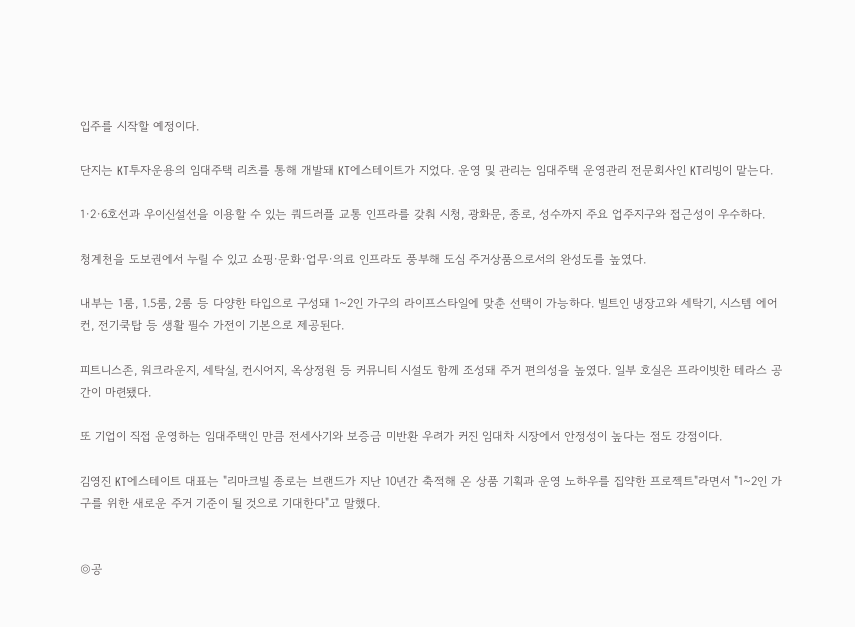입주를 시작할 예정이다.

단지는 KT투자운용의 임대주택 리츠를 통해 개발돼 KT에스테이트가 지었다. 운영 및 관리는 임대주택 운영관리 전문회사인 KT리빙이 맡는다.

1·2·6호선과 우이신설선을 이용할 수 있는 쿼드러플 교통 인프라를 갖춰 시청, 광화문, 종로, 성수까지 주요 업주지구와 접근성이 우수하다.

청계천을 도보권에서 누릴 수 있고 쇼핑·문화·업무·의료 인프라도 풍부해 도심 주거상품으로서의 완성도를 높였다.

내부는 1룸, 1.5룸, 2룸 등 다양한 타입으로 구성돼 1~2인 가구의 라이프스타일에 맞춘 선택이 가능하다. 빌트인 냉장고와 세탁기, 시스템 에어컨, 전기쿡탑 등 생활 필수 가전이 기본으로 제공된다.

피트니스존, 워크라운지, 세탁실, 컨시어지, 옥상정원 등 커뮤니티 시설도 함께 조성돼 주거 편의성을 높였다. 일부 호실은 프라이빗한 테라스 공간이 마련됐다.

또 기업이 직접 운영하는 임대주택인 만큼 전세사기와 보증금 미반환 우려가 커진 임대차 시장에서 안정성이 높다는 점도 강점이다.

김영진 KT에스테이트 대표는 "리마크빌 종로는 브랜드가 지난 10년간 축적해 온 상품 기획과 운영 노하우를 집약한 프로젝트"라면서 "1~2인 가구를 위한 새로운 주거 기준이 될 것으로 기대한다"고 말했다.


◎공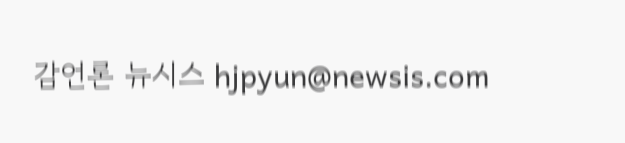감언론 뉴시스 hjpyun@newsis.com